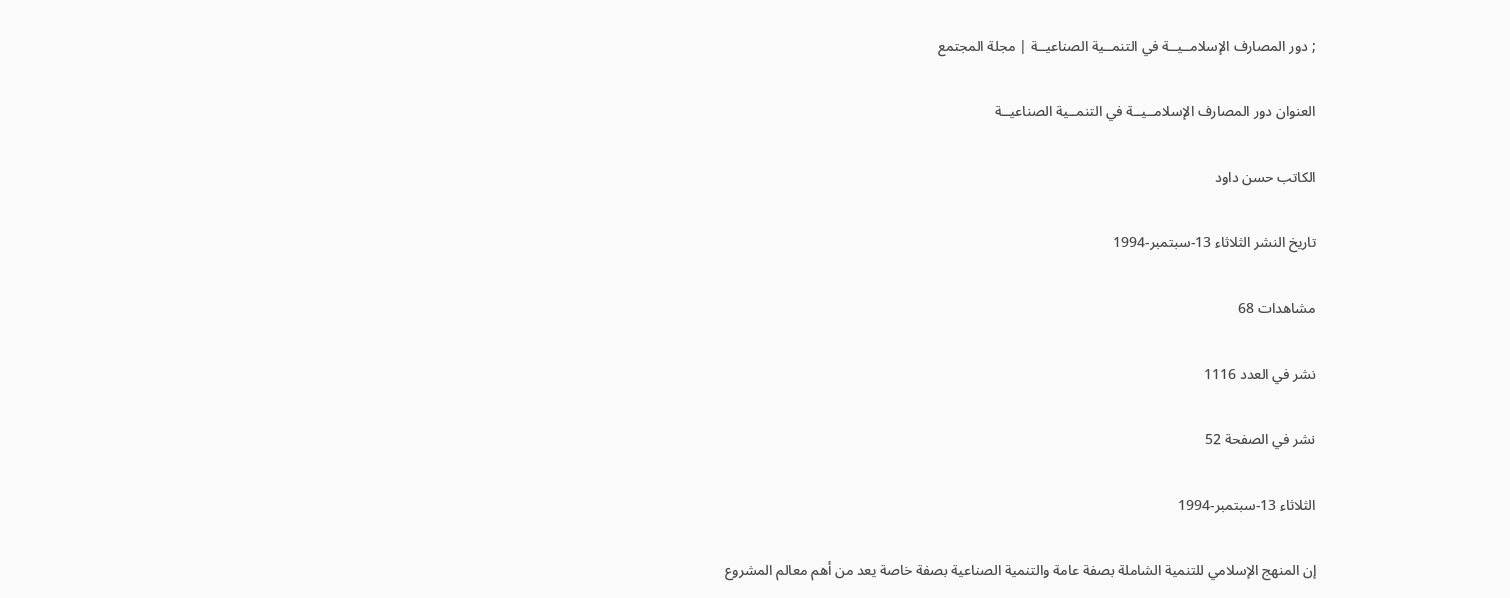; دور المصارف الإسلامــيــة في التنمــية الصناعيــة | مجلة المجتمع

العنوان دور المصارف الإسلامــيــة في التنمــية الصناعيــة

الكاتب حسن داود

تاريخ النشر الثلاثاء 13-سبتمبر-1994

مشاهدات 68

نشر في العدد 1116

نشر في الصفحة 52

الثلاثاء 13-سبتمبر-1994

إن المنهج الإسلامي للتنمية الشاملة بصفة عامة والتنمية الصناعية بصفة خاصة يعد من أهم معالم المشروع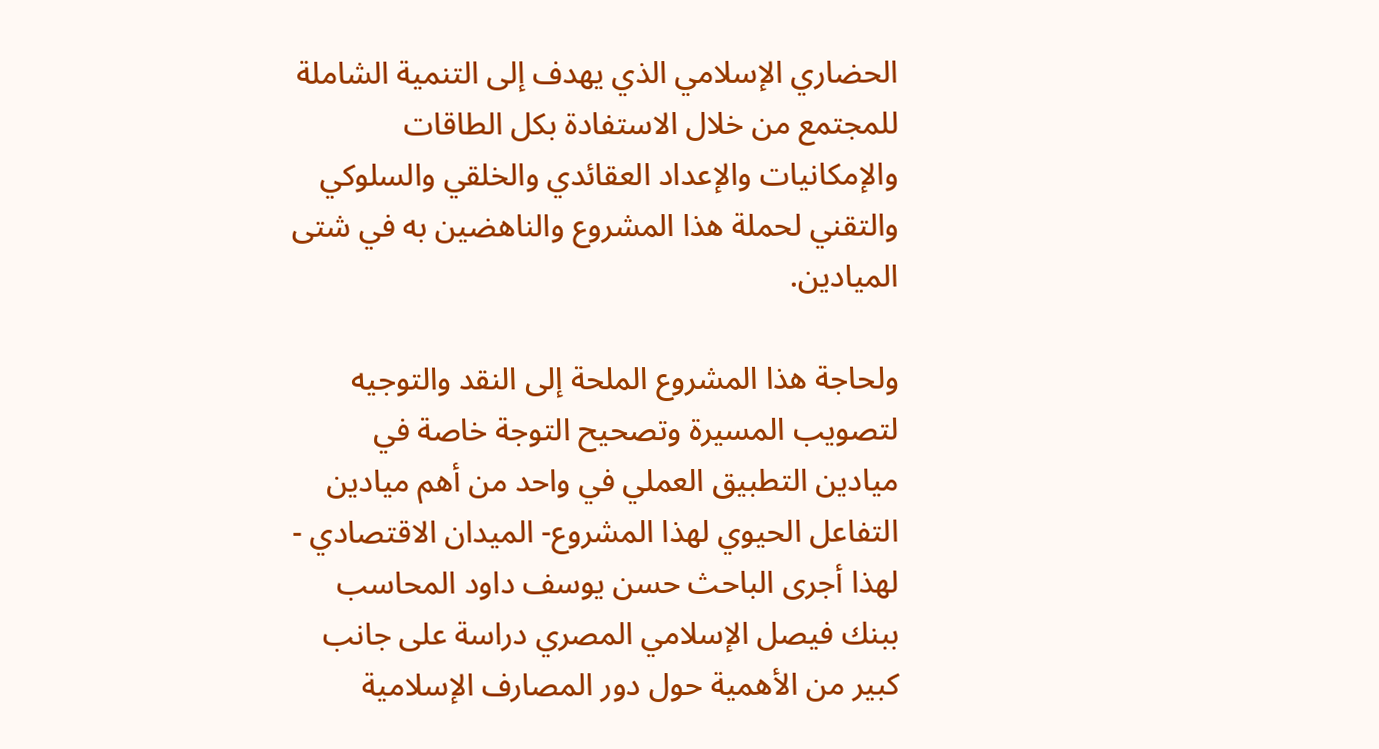الحضاري الإسلامي الذي يهدف إلى التنمية الشاملة للمجتمع من خلال الاستفادة بكل الطاقات والإمكانيات والإعداد العقائدي والخلقي والسلوكي والتقني لحملة هذا المشروع والناهضين به في شتى الميادين.

ولحاجة هذا المشروع الملحة إلى النقد والتوجيه لتصويب المسيرة وتصحيح التوجة خاصة في ميادين التطبيق العملي في واحد من أهم ميادين التفاعل الحيوي لهذا المشروع- الميدان الاقتصادي - لهذا أجرى الباحث حسن يوسف داود المحاسب ببنك فيصل الإسلامي المصري دراسة على جانب كبير من الأهمية حول دور المصارف الإسلامية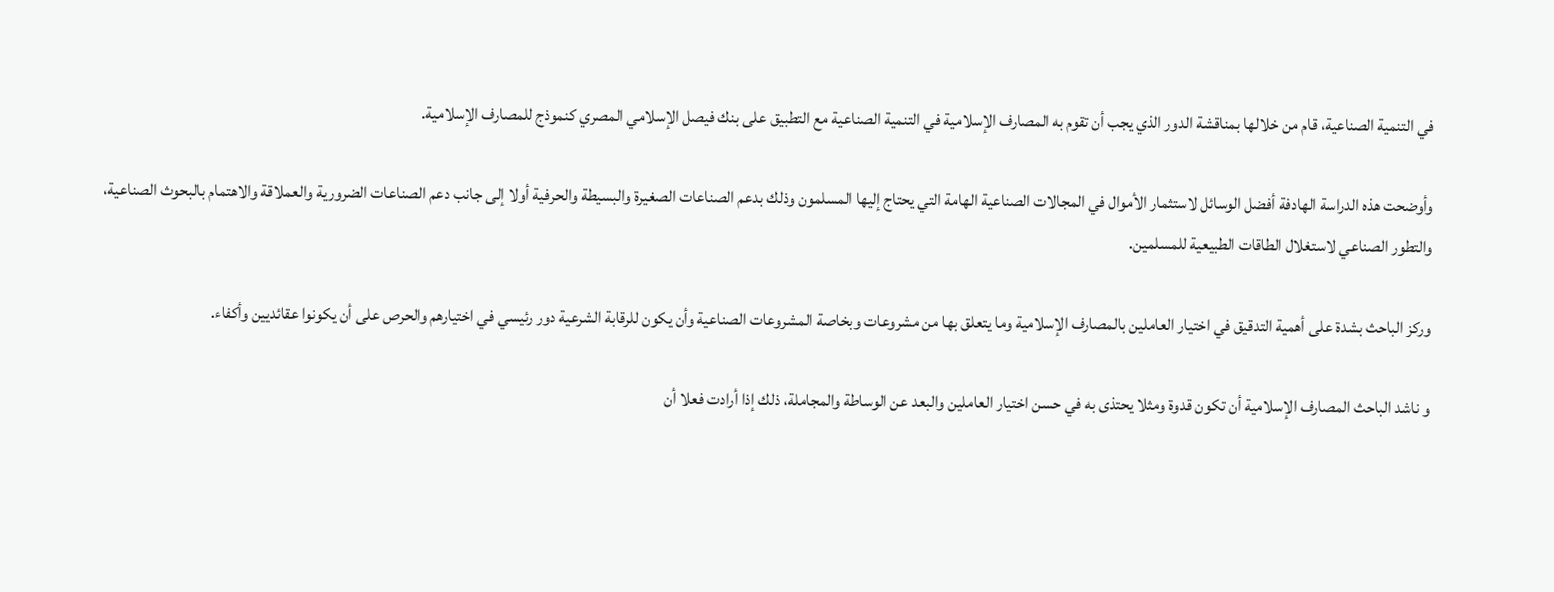في التنمية الصناعية، قام من خلالها بمناقشة الدور الذي يجب أن تقوم به المصارف الإسلامية في التنمية الصناعية مع التطبيق على بنك فيصل الإسلامي المصري كنموذج للمصارف الإسلامية.

وأوضحت هذه الدراسة الهادفة أفضل الوسائل لاستثمار الأموال في المجالات الصناعية الهامة التي يحتاج إليها المسلمون وذلك بدعم الصناعات الصغيرة والبسيطة والحرفية أولا إلى جانب دعم الصناعات الضرورية والعملاقة والاهتمام بالبحوث الصناعية، والتطور الصناعي لاستغلال الطاقات الطبيعية للمسلمين.

وركز الباحث بشدة على أهمية التدقيق في اختيار العاملين بالمصارف الإسلامية وما يتعلق بها من مشروعات وبخاصة المشروعات الصناعية وأن يكون للرقابة الشرعية دور رئيسي في اختيارهم والحرص على أن يكونوا عقائديين وأكفاء.

و ناشد الباحث المصارف الإسلامية أن تكون قدوة ومثلا يحتذى به في حسن اختيار العاملين والبعد عن الوساطة والمجاملة، ذلك إذا أرادت فعلا أن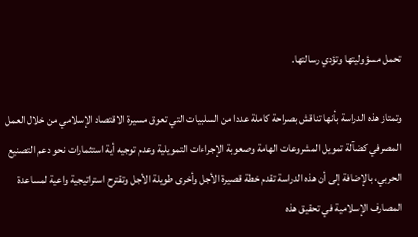تحمل مسؤوليتها وتؤدي رسالتها.

وتمتاز هذه الدراسة بأنها تناقش بصراحة كاملة عددا من السلبيات التي تعوق مسيرة الاقتصاد الإسلامي من خلال العمل المصرفي كضآلة تمويل المشروعات الهامة وصعوبة الإجراءات التمويلية وعدم توجيه أية استثمارات نحو دعم التصنيع الحربي، بالإضافة إلى أن هذه الدراسة تقدم خطة قصيرة الأجل وأخرى طويلة الأجل وتقترح استراتيجية واعية لمساعدة المصارف الإسلامية في تحقيق هذه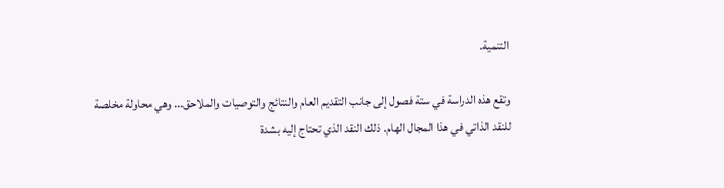التنمية.

وتقع هذه الدراسة في ستة فصول إلى جانب التقديم العام والنتائج والتوصيات والملاحق... وهي محاولة مخلصة للنقد الذاتي في هذا المجال الهام. ذلك النقد الذي تحتاج إليه بشدة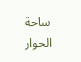ساحة الحوار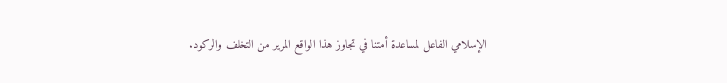الإسلامي الفاعل لمساعدة أمتنا في تجاوز هذا الواقع المرير من التخلف والركود.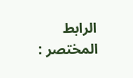الرابط المختصر :